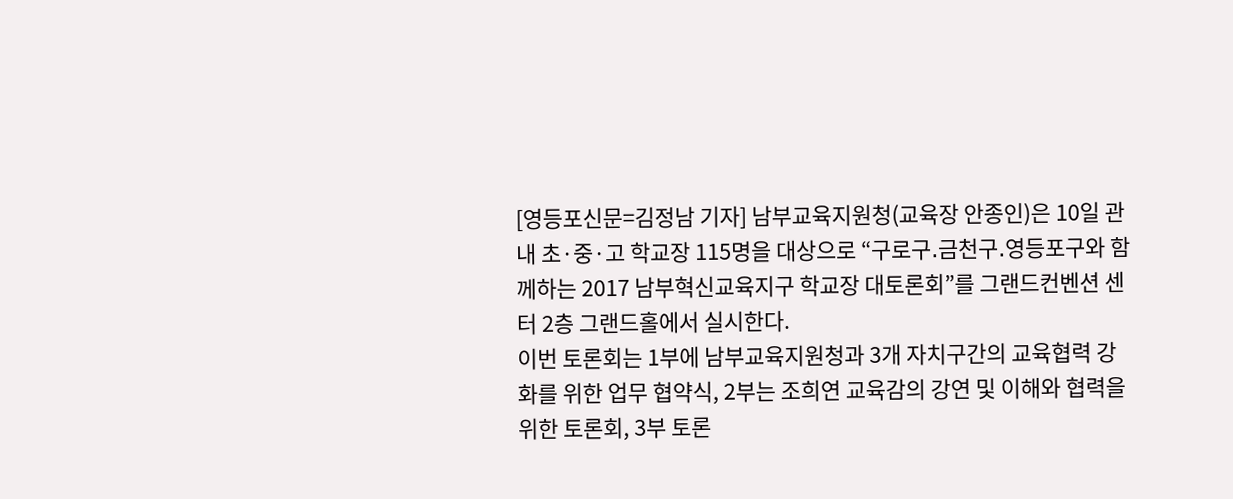[영등포신문=김정남 기자] 남부교육지원청(교육장 안종인)은 10일 관내 초·중·고 학교장 115명을 대상으로 “구로구․금천구․영등포구와 함께하는 2017 남부혁신교육지구 학교장 대토론회”를 그랜드컨벤션 센터 2층 그랜드홀에서 실시한다.
이번 토론회는 1부에 남부교육지원청과 3개 자치구간의 교육협력 강화를 위한 업무 협약식, 2부는 조희연 교육감의 강연 및 이해와 협력을 위한 토론회, 3부 토론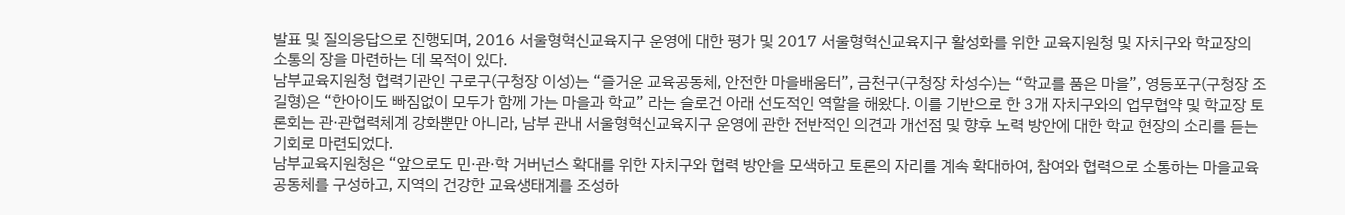발표 및 질의응답으로 진행되며, 2016 서울형혁신교육지구 운영에 대한 평가 및 2017 서울형혁신교육지구 활성화를 위한 교육지원청 및 자치구와 학교장의 소통의 장을 마련하는 데 목적이 있다.
남부교육지원청 협력기관인 구로구(구청장 이성)는 “즐거운 교육공동체, 안전한 마을배움터”, 금천구(구청장 차성수)는 “학교를 품은 마을”, 영등포구(구청장 조길형)은 “한아이도 빠짐없이 모두가 함께 가는 마을과 학교” 라는 슬로건 아래 선도적인 역할을 해왔다. 이를 기반으로 한 3개 자치구와의 업무협약 및 학교장 토론회는 관·관협력체계 강화뿐만 아니라, 남부 관내 서울형혁신교육지구 운영에 관한 전반적인 의견과 개선점 및 향후 노력 방안에 대한 학교 현장의 소리를 듣는 기회로 마련되었다.
남부교육지원청은 “앞으로도 민·관·학 거버넌스 확대를 위한 자치구와 협력 방안을 모색하고 토론의 자리를 계속 확대하여, 참여와 협력으로 소통하는 마을교육공동체를 구성하고, 지역의 건강한 교육생태계를 조성하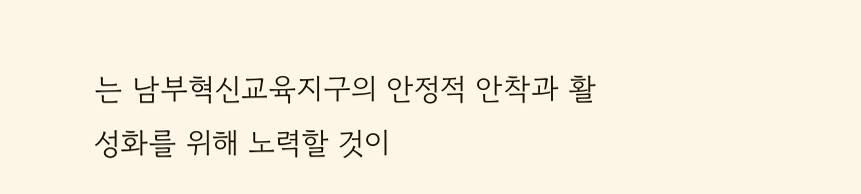는 남부혁신교육지구의 안정적 안착과 활성화를 위해 노력할 것이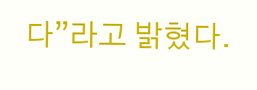다”라고 밝혔다.